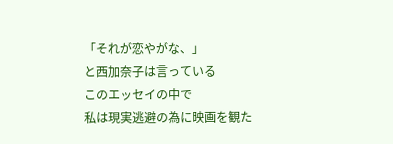「それが恋やがな、」
と西加奈子は言っている
このエッセイの中で
私は現実逃避の為に映画を観た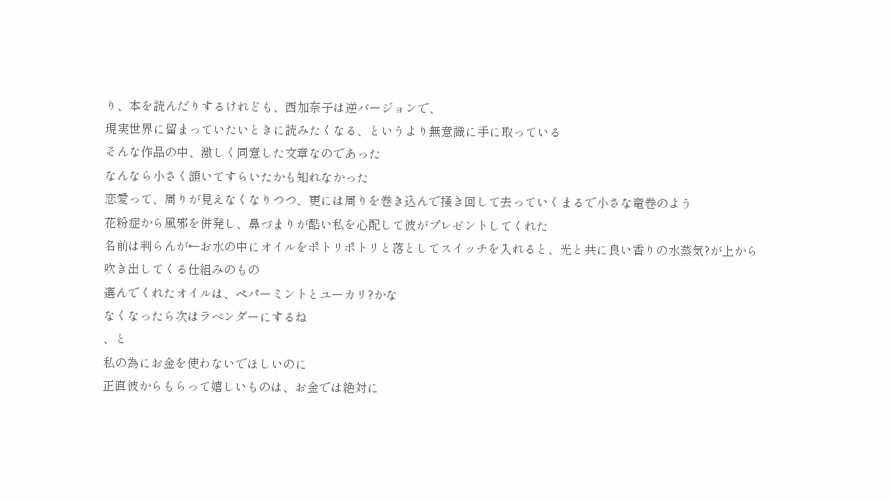り、本を読んだりするけれども、西加奈子は逆バージョンで、
現実世界に留まっていたいときに読みたくなる、というより無意識に手に取っている
そんな作品の中、激しく同意した文章なのであった
なんなら小さく頷いてすらいたかも知れなかった
恋愛って、周りが見えなくなりつつ、更には周りを巻き込んで掻き回して去っていくまるで小さな竜巻のよう
花粉症から風邪を併発し、鼻づまりが酷い私を心配して彼がプレゼントしてくれた
名前は判らんが←お水の中にオイルをポトリポトリと落としてスイッチを入れると、光と共に良い香りの水蒸気?が上から吹き出してくる仕組みのもの
選んでくれたオイルは、ペパーミントとユーカリ?かな
なくなったら次はラベンダーにするね
、と
私の為にお金を使わないでほしいのに
正直彼からもらって嬉しいものは、お金では絶対に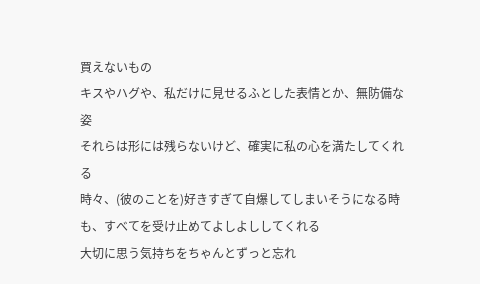買えないもの
キスやハグや、私だけに見せるふとした表情とか、無防備な姿
それらは形には残らないけど、確実に私の心を満たしてくれる
時々、(彼のことを)好きすぎて自爆してしまいそうになる時も、すべてを受け止めてよしよししてくれる
大切に思う気持ちをちゃんとずっと忘れ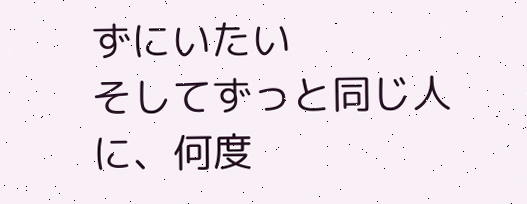ずにいたい
そしてずっと同じ人に、何度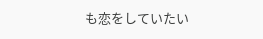も恋をしていたい